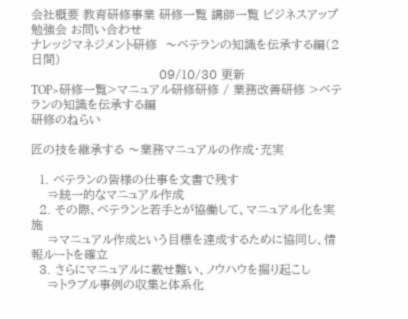会社概要 教育研修事業 研修一覧 講師一覧 ビジネスアップ勉強会 お問い合わせ
ナレッジマネジメント研修  〜ベテランの知識を伝承する編(2日間)
                                09/10/30 更新
TOP>研修一覧>マニュアル研修研修 / 業務改善研修 >ベテランの知識を伝承する編
研修のねらい

匠の技を継承する 〜業務マニュアルの作成・充実

  1. ベテランの皆様の仕事を文書で残す
    ⇒統一的なマニュアル作成
  2. その際、ベテランと若手とが協働して、マニュアル化を実施
    ⇒マニュアル作成という目標を達成するために協同し、情報ルートを確立
  3. さらにマニュアルに載せ難い、ノウハウを掘り起こし
    ⇒トラブル事例の収集と体系化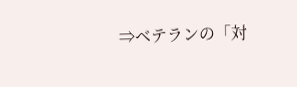⇒ベテランの「対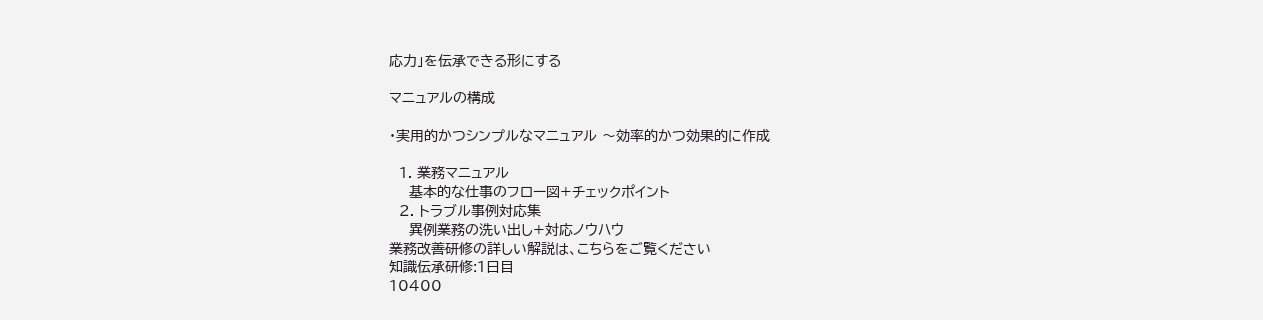応力」を伝承できる形にする

マニュアルの構成

・実用的かつシンプルなマニュアル 〜効率的かつ効果的に作成

  1. 業務マニュアル
    基本的な仕事のフロー図+チェックポイント
  2. トラブル事例対応集
    異例業務の洗い出し+対応ノウハウ
業務改善研修の詳しい解説は、こちらをご覧ください
知識伝承研修:1日目
10400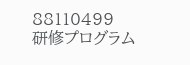88110499
研修プログラム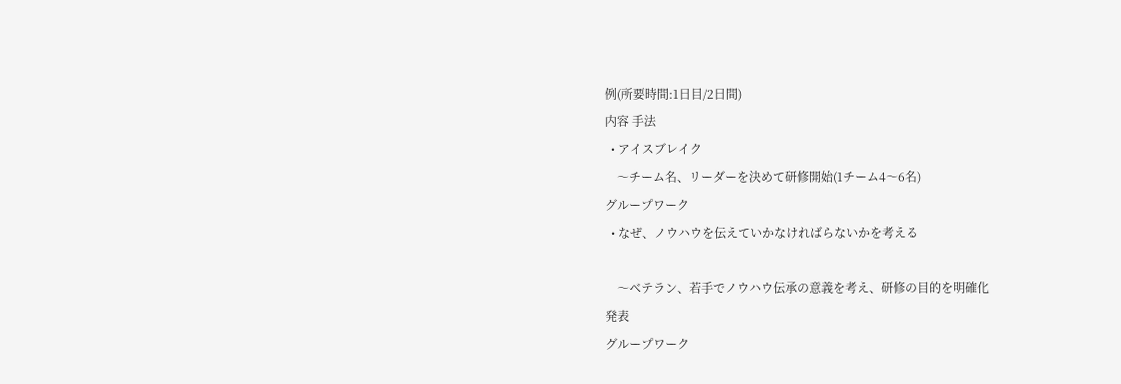例(所要時間:1日目/2日間)
内容 手法
  • アイスブレイク
    〜チーム名、リーダーを決めて研修開始(1チーム4〜6名)
グループワーク
  • なぜ、ノウハウを伝えていかなければらないかを考える

    〜ベテラン、若手でノウハウ伝承の意義を考え、研修の目的を明確化
発表
グループワーク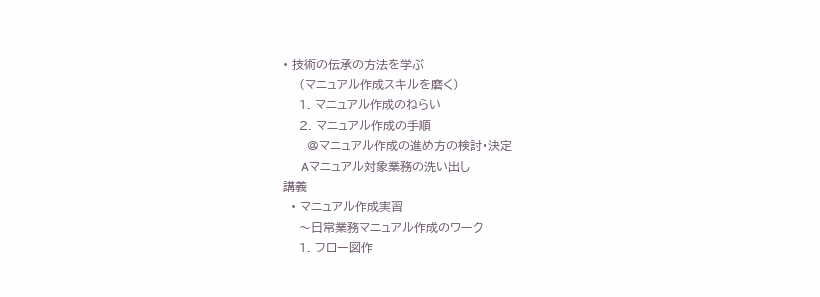• 技術の伝承の方法を学ぶ
    (マニュアル作成スキルを磨く)
    1. マニュアル作成のねらい
    2. マニュアル作成の手順
      @マニュアル作成の進め方の検討・決定
      Aマニュアル対象業務の洗い出し
講義
  • マニュアル作成実習
    〜日常業務マニュアル作成のワーク
    1. フロー図作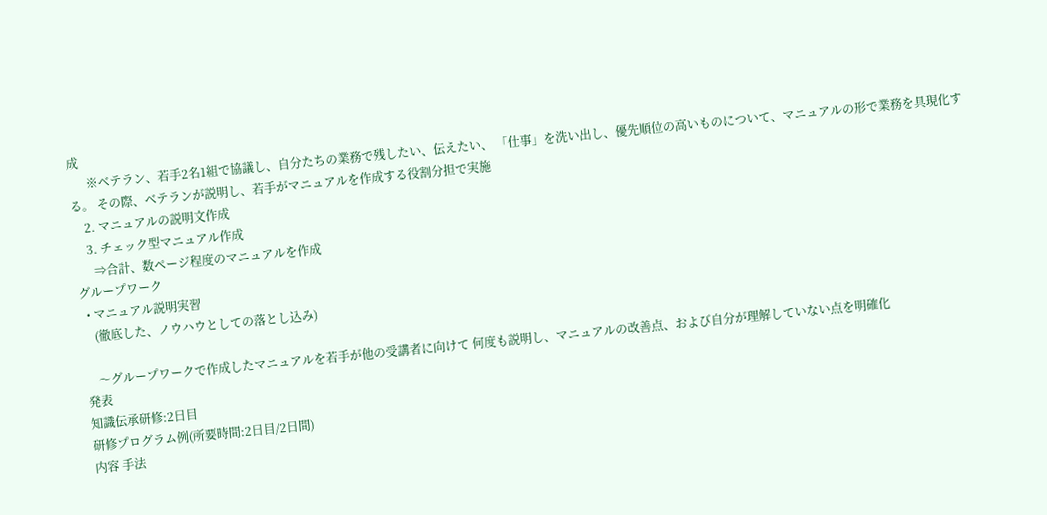成
      ※ベテラン、若手2名1組で協議し、自分たちの業務で残したい、伝えたい、 「仕事」を洗い出し、優先順位の高いものについて、マニュアルの形で業務を具現化する。 その際、ベテランが説明し、若手がマニュアルを作成する役割分担で実施
    2. マニュアルの説明文作成
    3. チェック型マニュアル作成
      ⇒合計、数ページ程度のマニュアルを作成
グループワーク
  • マニュアル説明実習
    (徹底した、ノウハウとしての落とし込み)

    〜グループワークで作成したマニュアルを若手が他の受講者に向けて 何度も説明し、マニュアルの改善点、および自分が理解していない点を明確化
発表
知識伝承研修:2日目
研修プログラム例(所要時間:2日目/2日間)
内容 手法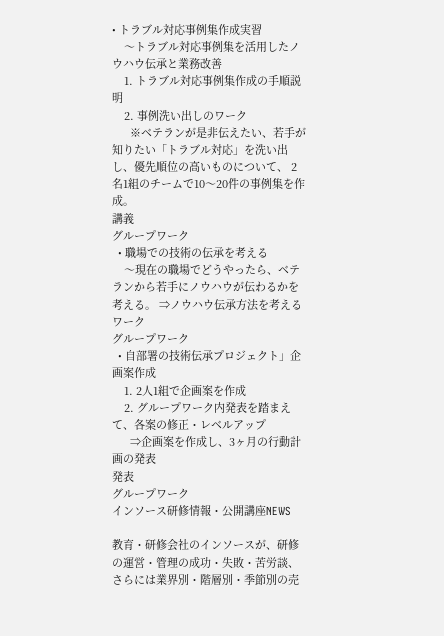• トラブル対応事例集作成実習
    〜トラブル対応事例集を活用したノウハウ伝承と業務改善
    1. トラブル対応事例集作成の手順説明
    2. 事例洗い出しのワーク
      ※ベテランが是非伝えたい、若手が知りたい「トラブル対応」を洗い出し、優先順位の高いものについて、 2名1組のチームで10〜20件の事例集を作成。
講義
グループワーク
  • 職場での技術の伝承を考える
    〜現在の職場でどうやったら、ベテランから若手にノウハウが伝わるかを考える。 ⇒ノウハウ伝承方法を考えるワーク
グループワーク
  • 自部署の技術伝承プロジェクト」企画案作成
    1. 2人1組で企画案を作成
    2. グループワーク内発表を踏まえて、各案の修正・レベルアップ
      ⇒企画案を作成し、3ヶ月の行動計画の発表
発表
グループワーク
インソース研修情報・公開講座NEWS

教育・研修会社のインソースが、研修の運営・管理の成功・失敗・苦労談、さらには業界別・階層別・季節別の売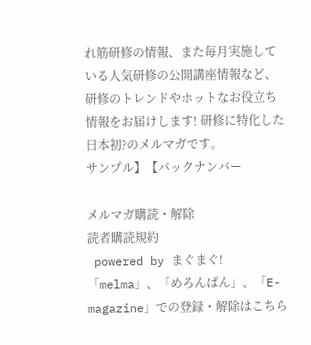れ筋研修の情報、また毎月実施している人気研修の公開講座情報など、研修のトレンドやホットなお役立ち情報をお届けします! 研修に特化した日本初?のメルマガです。
サンプル】【バックナンバー

メルマガ購読・解除
読者購読規約
 powered by まぐまぐ!
「melma」、「めろんぱん」、「E-magazine」での登録・解除はこちら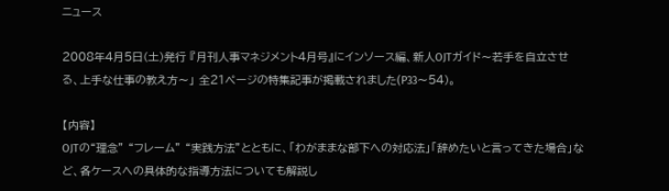ニュース

2008年4月5日(土)発行 『月刊人事マネジメント4月号』にインソース編、新人OJTガイド〜若手を自立させる、上手な仕事の教え方〜」 全21ページの特集記事が掲載されました(P33〜54)。

【内容】
OJTの“理念” “フレーム” “実践方法”とともに、「わがままな部下への対応法」「辞めたいと言ってきた場合」など、各ケースへの具体的な指導方法についても解説し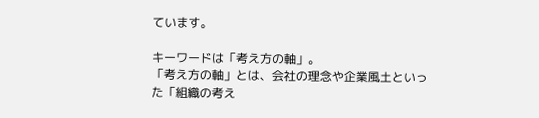ています。

キーワードは「考え方の軸」。
「考え方の軸」とは、会社の理念や企業風土といった「組織の考え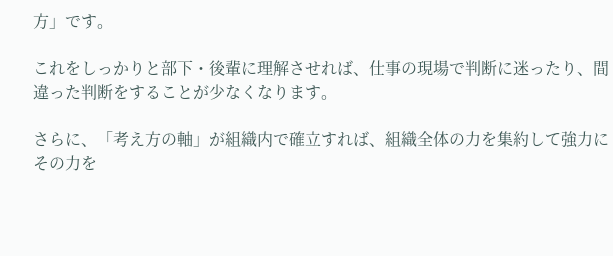方」です。

これをしっかりと部下・後輩に理解させれば、仕事の現場で判断に迷ったり、間違った判断をすることが少なくなります。

さらに、「考え方の軸」が組織内で確立すれば、組織全体の力を集約して強力にその力を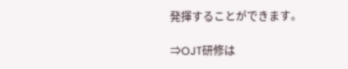発揮することができます。

⇒OJT研修は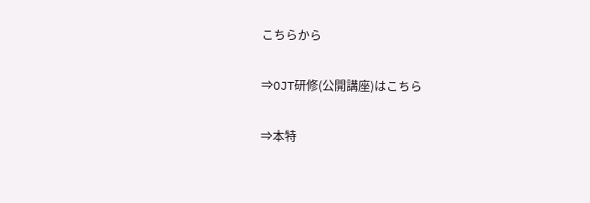こちらから

⇒OJT研修(公開講座)はこちら

⇒本特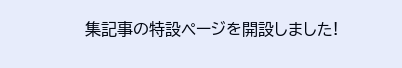集記事の特設ページを開設しました!